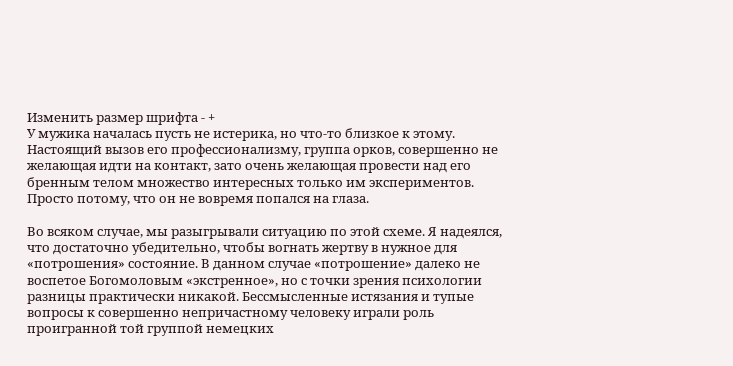Изменить размер шрифта - +
У мужика началась пусть не истерика, но что-то близкое к этому. Настоящий вызов его профессионализму, группа орков, совершенно не желающая идти на контакт, зато очень желающая провести над его бренным телом множество интересных только им экспериментов. Просто потому, что он не вовремя попался на глаза.

Во всяком случае, мы разыгрывали ситуацию по этой схеме. Я надеялся, что достаточно убедительно, чтобы вогнать жертву в нужное для «потрошения» состояние. В данном случае «потрошение» далеко не воспетое Богомоловым «экстренное», но с точки зрения психологии разницы практически никакой. Бессмысленные истязания и тупые вопросы к совершенно непричастному человеку играли роль проигранной той группой немецких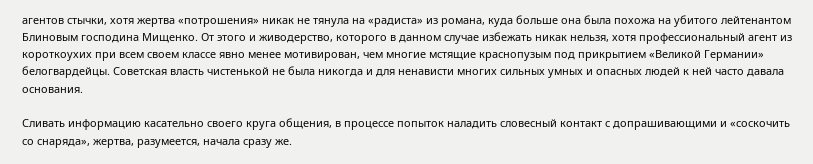агентов стычки, хотя жертва «потрошения» никак не тянула на «радиста» из романа, куда больше она была похожа на убитого лейтенантом Блиновым господина Мищенко. От этого и живодерство, которого в данном случае избежать никак нельзя, хотя профессиональный агент из короткоухих при всем своем классе явно менее мотивирован, чем многие мстящие краснопузым под прикрытием «Великой Германии» белогвардейцы. Советская власть чистенькой не была никогда и для ненависти многих сильных умных и опасных людей к ней часто давала основания.

Сливать информацию касательно своего круга общения, в процессе попыток наладить словесный контакт с допрашивающими и «соскочить со снаряда», жертва, разумеется, начала сразу же.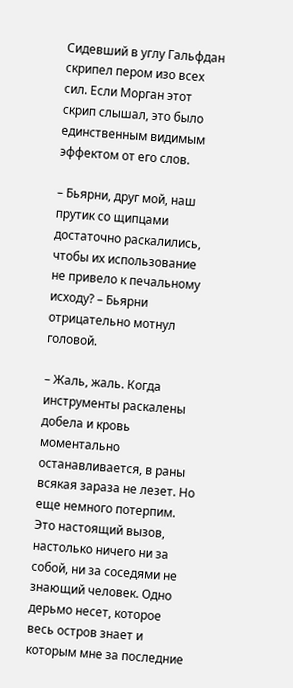Сидевший в углу Гальфдан скрипел пером изо всех сил. Если Морган этот скрип слышал, это было единственным видимым эффектом от его слов.

– Бьярни, друг мой, наш прутик со щипцами достаточно раскалились, чтобы их использование не привело к печальному исходу? – Бьярни отрицательно мотнул головой.

– Жаль, жаль. Когда инструменты раскалены добела и кровь моментально останавливается, в раны всякая зараза не лезет. Но еще немного потерпим. Это настоящий вызов, настолько ничего ни за собой, ни за соседями не знающий человек. Одно дерьмо несет, которое весь остров знает и которым мне за последние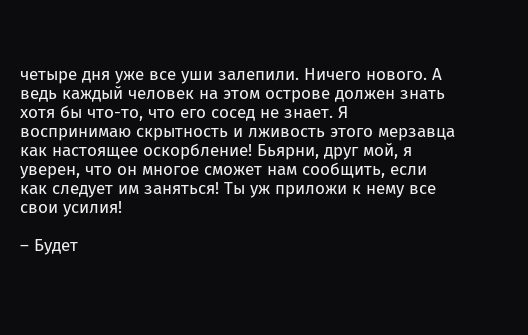четыре дня уже все уши залепили. Ничего нового. А ведь каждый человек на этом острове должен знать хотя бы что-то, что его сосед не знает. Я воспринимаю скрытность и лживость этого мерзавца как настоящее оскорбление! Бьярни, друг мой, я уверен, что он многое сможет нам сообщить, если как следует им заняться! Ты уж приложи к нему все свои усилия!

– Будет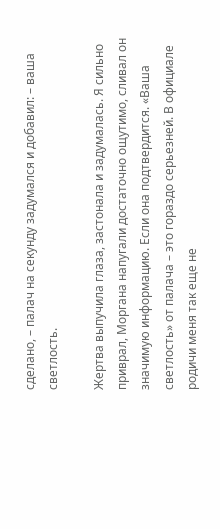сделано, – палач на секунду задумался и добавил: – ваша светлость.

Жертва выпучила глаза, застонала и задумалась. Я сильно приврал, Моргана напугали достаточно ощутимо, сливал он значимую информацию. Если она подтвердится. «Ваша светлость» от палача – это гораздо серьезней. В официале родичи меня так еще не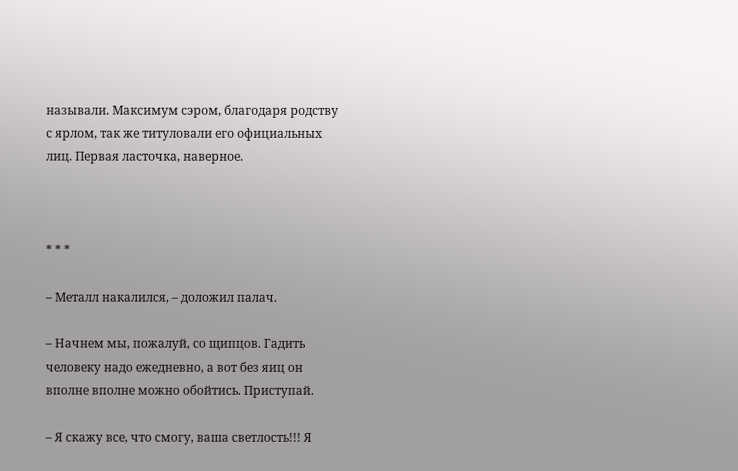называли. Максимум сэром, благодаря родству с ярлом, так же титуловали его официальных лиц. Первая ласточка, наверное.



* * *

– Металл накалился, – доложил палач.

– Начнем мы, пожалуй, со щипцов. Гадить человеку надо ежедневно, а вот без яиц он вполне вполне можно обойтись. Приступай.

– Я скажу все, что смогу, ваша светлость!!! Я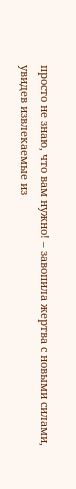просто не знаю, что вам нужно! – завопила жертва с новыми силами, увидев извлекаемые из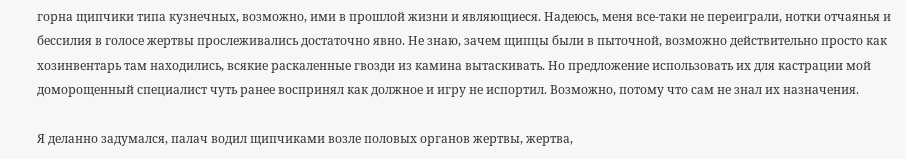горна щипчики типа кузнечных, возможно, ими в прошлой жизни и являющиеся. Надеюсь, меня все-таки не переиграли, нотки отчаянья и бессилия в голосе жертвы прослеживались достаточно явно. Не знаю, зачем щипцы были в пыточной, возможно действительно просто как хозинвентарь там находились, всякие раскаленные гвозди из камина вытаскивать. Но предложение использовать их для кастрации мой доморощенный специалист чуть ранее воспринял как должное и игру не испортил. Возможно, потому что сам не знал их назначения.

Я деланно задумался, палач водил щипчиками возле половых органов жертвы, жертва,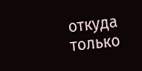откуда только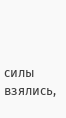силы взялись,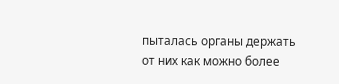пыталась органы держать от них как можно более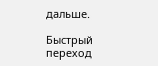дальше.

Быстрый переход